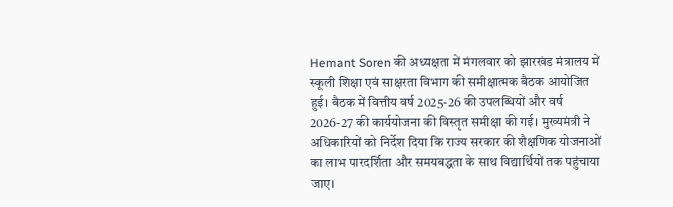Hemant Soren की अध्यक्षता में मंगलवार को झारखंड मंत्रालय में स्कूली शिक्षा एवं साक्षरता विभाग की समीक्षात्मक बैठक आयोजित हुई। बैठक में वित्तीय वर्ष 2025-26 की उपलब्धियों और वर्ष 2026-27 की कार्ययोजना की विस्तृत समीक्षा की गई। मुख्यमंत्री ने अधिकारियों को निर्देश दिया कि राज्य सरकार की शैक्षणिक योजनाओं का लाभ पारदर्शिता और समयबद्धता के साथ विद्यार्थियों तक पहुंचाया जाए।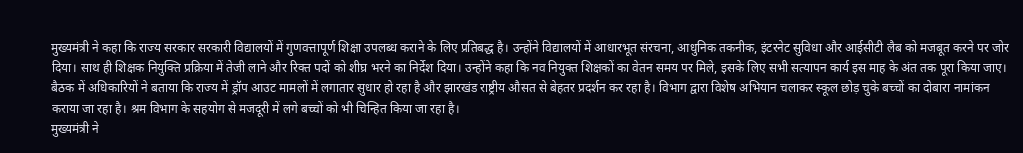मुख्यमंत्री ने कहा कि राज्य सरकार सरकारी विद्यालयों में गुणवत्तापूर्ण शिक्षा उपलब्ध कराने के लिए प्रतिबद्ध है। उन्होंने विद्यालयों में आधारभूत संरचना, आधुनिक तकनीक, इंटरनेट सुविधा और आईसीटी लैब को मजबूत करने पर जोर दिया। साथ ही शिक्षक नियुक्ति प्रक्रिया में तेजी लाने और रिक्त पदों को शीघ्र भरने का निर्देश दिया। उन्होंने कहा कि नव नियुक्त शिक्षकों का वेतन समय पर मिले, इसके लिए सभी सत्यापन कार्य इस माह के अंत तक पूरा किया जाए।
बैठक में अधिकारियों ने बताया कि राज्य में ड्रॉप आउट मामलों में लगातार सुधार हो रहा है और झारखंड राष्ट्रीय औसत से बेहतर प्रदर्शन कर रहा है। विभाग द्वारा विशेष अभियान चलाकर स्कूल छोड़ चुके बच्चों का दोबारा नामांकन कराया जा रहा है। श्रम विभाग के सहयोग से मजदूरी में लगे बच्चों को भी चिन्हित किया जा रहा है।
मुख्यमंत्री ने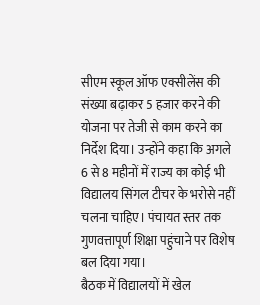सीएम स्कूल ऑफ एक्सीलेंस की संख्या बढ़ाकर 5 हजार करने की योजना पर तेजी से काम करने का निर्देश दिया। उन्होंने कहा कि अगले 6 से 8 महीनों में राज्य का कोई भी विद्यालय सिंगल टीचर के भरोसे नहीं चलना चाहिए। पंचायत स्तर तक गुणवत्तापूर्ण शिक्षा पहुंचाने पर विशेष बल दिया गया।
बैठक में विद्यालयों में खेल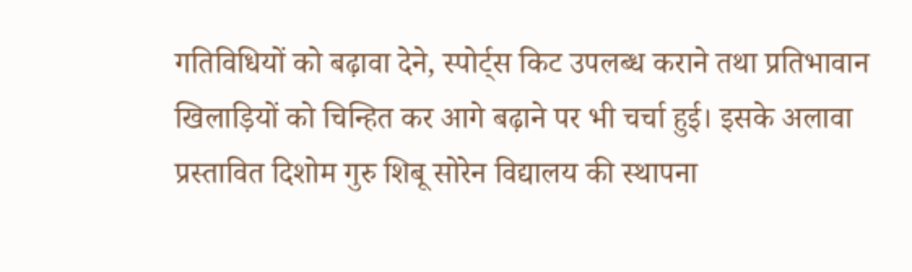गतिविधियों को बढ़ावा देने, स्पोर्ट्स किट उपलब्ध कराने तथा प्रतिभावान खिलाड़ियों को चिन्हित कर आगे बढ़ाने पर भी चर्चा हुई। इसके अलावा प्रस्तावित दिशोम गुरु शिबू सोरेन विद्यालय की स्थापना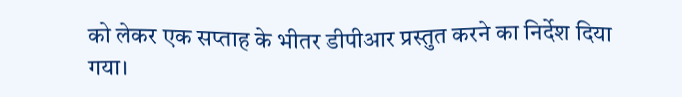को लेकर एक सप्ताह के भीतर डीपीआर प्रस्तुत करने का निर्देश दिया गया।